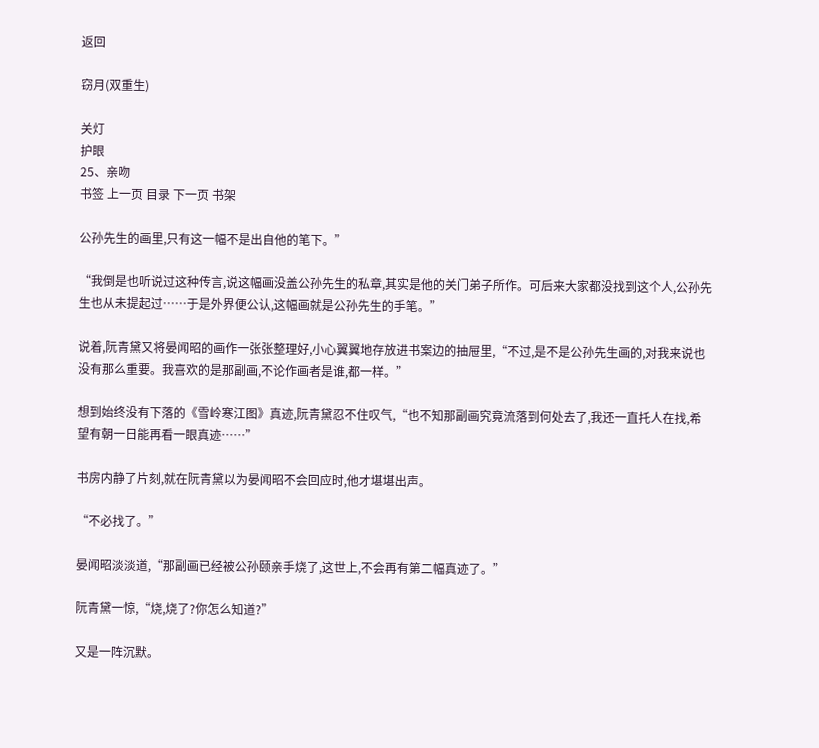返回

窃月(双重生)

关灯
护眼
25、亲吻
书签 上一页 目录 下一页 书架

公孙先生的画里,只有这一幅不是出自他的笔下。”

“我倒是也听说过这种传言,说这幅画没盖公孙先生的私章,其实是他的关门弟子所作。可后来大家都没找到这个人,公孙先生也从未提起过……于是外界便公认,这幅画就是公孙先生的手笔。”

说着,阮青黛又将晏闻昭的画作一张张整理好,小心翼翼地存放进书案边的抽屉里,“不过,是不是公孙先生画的,对我来说也没有那么重要。我喜欢的是那副画,不论作画者是谁,都一样。”

想到始终没有下落的《雪岭寒江图》真迹,阮青黛忍不住叹气,“也不知那副画究竟流落到何处去了,我还一直托人在找,希望有朝一日能再看一眼真迹……”

书房内静了片刻,就在阮青黛以为晏闻昭不会回应时,他才堪堪出声。

“不必找了。”

晏闻昭淡淡道,“那副画已经被公孙颐亲手烧了,这世上,不会再有第二幅真迹了。”

阮青黛一惊,“烧,烧了?你怎么知道?”

又是一阵沉默。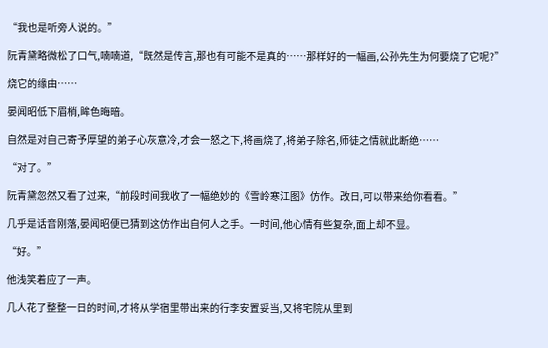“我也是听旁人说的。”

阮青黛略微松了口气,喃喃道,“既然是传言,那也有可能不是真的……那样好的一幅画,公孙先生为何要烧了它呢?”

烧它的缘由……

晏闻昭低下眉梢,眸色晦暗。

自然是对自己寄予厚望的弟子心灰意冷,才会一怒之下,将画烧了,将弟子除名,师徒之情就此断绝……

“对了。”

阮青黛忽然又看了过来,“前段时间我收了一幅绝妙的《雪岭寒江图》仿作。改日,可以带来给你看看。”

几乎是话音刚落,晏闻昭便已猜到这仿作出自何人之手。一时间,他心情有些复杂,面上却不显。

“好。”

他浅笑着应了一声。

几人花了整整一日的时间,才将从学宿里带出来的行李安置妥当,又将宅院从里到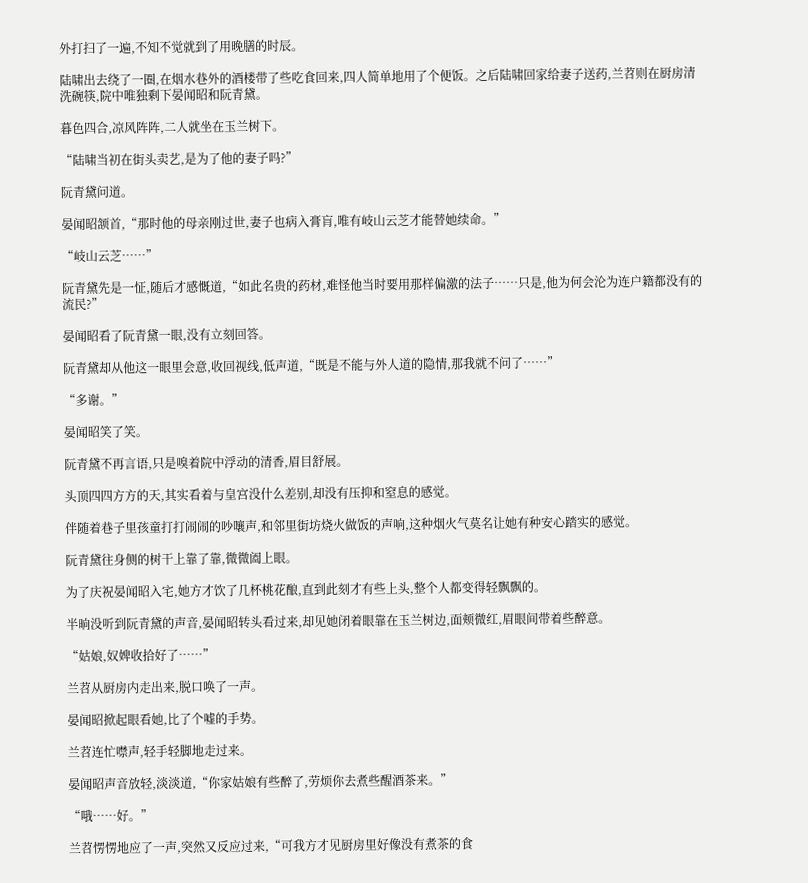外打扫了一遍,不知不觉就到了用晚膳的时辰。

陆啸出去绕了一圈,在烟水巷外的酒楼带了些吃食回来,四人简单地用了个便饭。之后陆啸回家给妻子送药,兰苕则在厨房清洗碗筷,院中唯独剩下晏闻昭和阮青黛。

暮色四合,凉风阵阵,二人就坐在玉兰树下。

“陆啸当初在街头卖艺,是为了他的妻子吗?”

阮青黛问道。

晏闻昭颔首,“那时他的母亲刚过世,妻子也病入膏肓,唯有岐山云芝才能替她续命。”

“岐山云芝……”

阮青黛先是一怔,随后才感慨道,“如此名贵的药材,难怪他当时要用那样偏激的法子……只是,他为何会沦为连户籍都没有的流民?”

晏闻昭看了阮青黛一眼,没有立刻回答。

阮青黛却从他这一眼里会意,收回视线,低声道,“既是不能与外人道的隐情,那我就不问了……”

“多谢。”

晏闻昭笑了笑。

阮青黛不再言语,只是嗅着院中浮动的清香,眉目舒展。

头顶四四方方的天,其实看着与皇宫没什么差别,却没有压抑和窒息的感觉。

伴随着巷子里孩童打打闹闹的吵嚷声,和邻里街坊烧火做饭的声响,这种烟火气莫名让她有种安心踏实的感觉。

阮青黛往身侧的树干上靠了靠,微微阖上眼。

为了庆祝晏闻昭入宅,她方才饮了几杯桃花酿,直到此刻才有些上头,整个人都变得轻飘飘的。

半晌没听到阮青黛的声音,晏闻昭转头看过来,却见她闭着眼靠在玉兰树边,面颊微红,眉眼间带着些醉意。

“姑娘,奴婢收拾好了……”

兰苕从厨房内走出来,脱口唤了一声。

晏闻昭掀起眼看她,比了个嘘的手势。

兰苕连忙噤声,轻手轻脚地走过来。

晏闻昭声音放轻,淡淡道,“你家姑娘有些醉了,劳烦你去煮些醒酒茶来。”

“哦……好。”

兰苕愣愣地应了一声,突然又反应过来,“可我方才见厨房里好像没有煮茶的食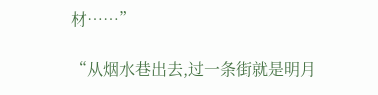材……”

“从烟水巷出去,过一条街就是明月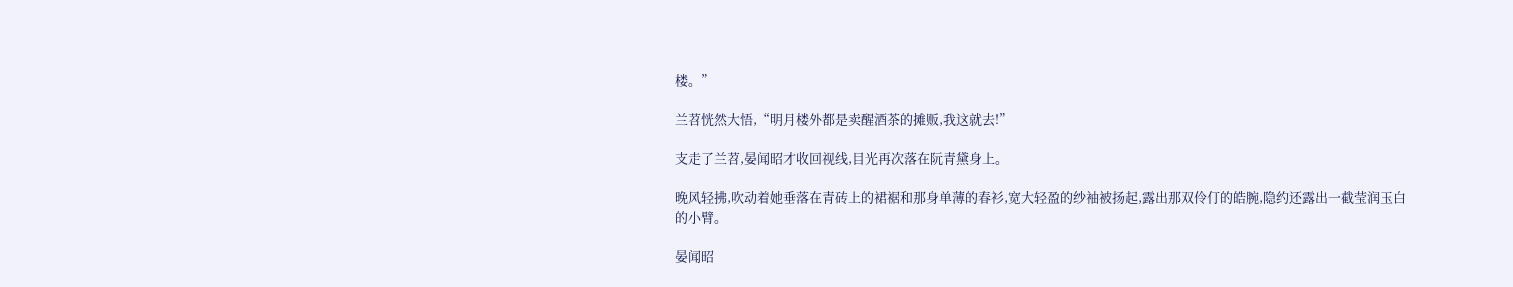楼。”

兰苕恍然大悟,“明月楼外都是卖醒酒茶的摊贩,我这就去!”

支走了兰苕,晏闻昭才收回视线,目光再次落在阮青黛身上。

晚风轻拂,吹动着她垂落在青砖上的裙裾和那身单薄的春衫,宽大轻盈的纱袖被扬起,露出那双伶仃的皓腕,隐约还露出一截莹润玉白的小臂。

晏闻昭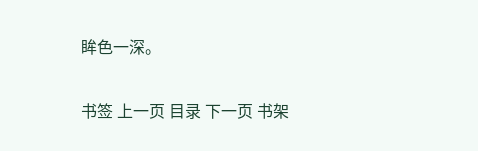眸色一深。

书签 上一页 目录 下一页 书架